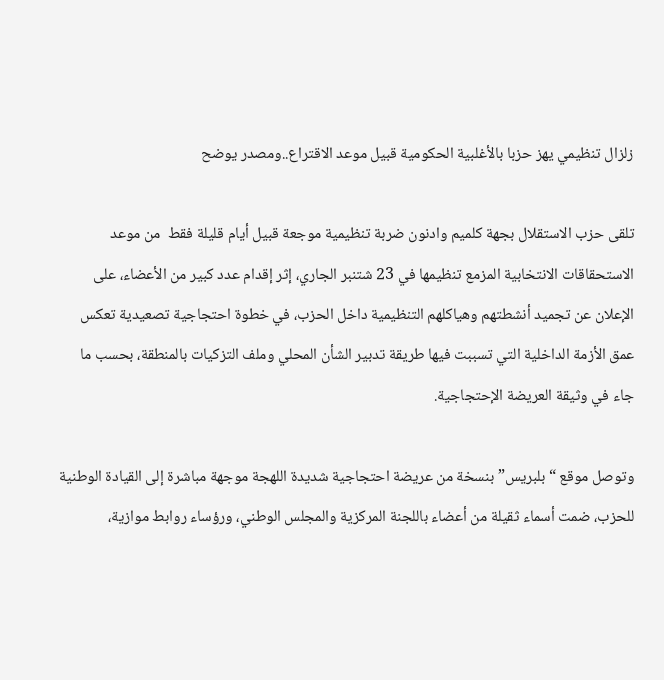زلزال تنظيمي يهز حزبا بالأغلبية الحكومية قبيل موعد الاقتراع..ومصدر يوضح

تلقى حزب الاستقلال بجهة كلميم وادنون ضربة تنظيمية موجعة قبيل أيام قليلة فقط  من موعد الاستحقاقات الانتخابية المزمع تنظيمها في 23 شتنبر الجاري، إثر إقدام عدد كبير من الأعضاء، على الإعلان عن تجميد أنشطتهم وهياكلهم التنظيمية داخل الحزب، في خطوة احتجاجية تصعيدية تعكس عمق الأزمة الداخلية التي تسببت فيها طريقة تدبير الشأن المحلي وملف التزكيات بالمنطقة، بحسب ما جاء في وثيقة العريضة الإحتجاجية.

وتوصل موقع “بلبريس” بنسخة من عريضة احتجاجية شديدة اللهجة موجهة مباشرة إلى القيادة الوطنية للحزب، ضمت أسماء ثقيلة من أعضاء باللجنة المركزية والمجلس الوطني، ورؤساء روابط موازية،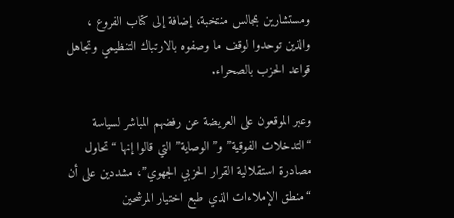ومستشارين بمجالس منتخبة، إضافة إلى كتاب الفروع ، والذين توحدوا لوقف ما وصفوه بالارتباك التنظيمي وتجاهل قواعد الحزب بالصحراء.

وعبر الموقعون على العريضة عن رفضهم المباشر لسياسة “التدخلات الفوقية” و”الوصاية” التي قالوا إنها “تحاول مصادرة استقلالية القرار الحزبي الجهوي”، مشددين على أن “منطق الإملاءات الذي طبع اختيار المرشحين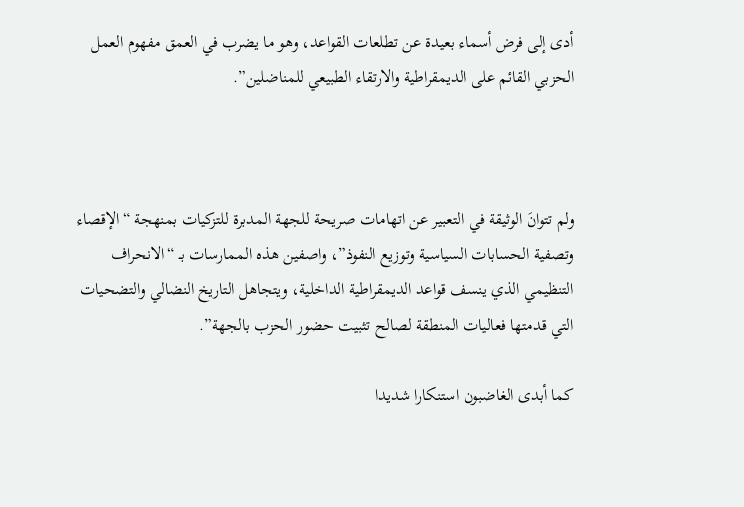أدى إلى فرض أسماء بعيدة عن تطلعات القواعد، وهو ما يضرب في العمق مفهوم العمل الحزبي القائم على الديمقراطية والارتقاء الطبيعي للمناضلين”.



ولم تتوانَ الوثيقة في التعبير عن اتهامات صريحة للجهة المدبرة للتزكيات بمنهجة “الإقصاء وتصفية الحسابات السياسية وتوزيع النفوذ”، واصفين هذه الممارسات بـ “الانحراف التنظيمي الذي ينسف قواعد الديمقراطية الداخلية، ويتجاهل التاريخ النضالي والتضحيات التي قدمتها فعاليات المنطقة لصالح تثبيت حضور الحزب بالجهة”.

كما أبدى الغاضبون استنكارا شديدا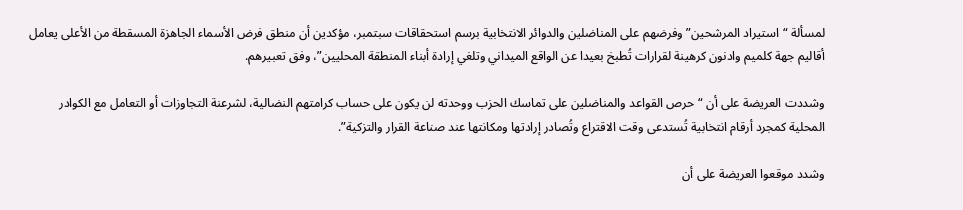لمسألة “استيراد المرشحين” وفرضهم على المناضلين والدوائر الانتخابية برسم استحقاقات سبتمبر، مؤكدين أن منطق فرض الأسماء الجاهزة المسقطة من الأعلى يعامل أقاليم جهة كلميم وادنون كرهينة لقرارات تُطبخ بعيدا عن الواقع الميداني وتلغي إرادة أبناء المنطقة المحليين”، وفق تعبيرهم.

وشددت العريضة على أن “حرص القواعد والمناضلين على تماسك الحزب ووحدته لن يكون على حساب كرامتهم النضالية، لشرعنة التجاوزات أو التعامل مع الكوادر المحلية كمجرد أرقام انتخابية تُستدعى وقت الاقتراع وتُصادر إرادتها ومكانتها عند صناعة القرار والتزكية”.

وشدد موقعوا العريضة على أن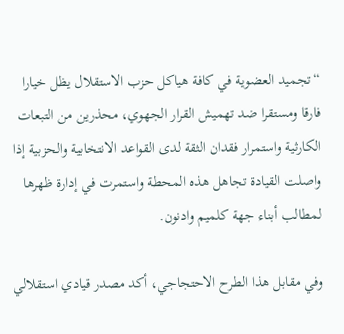“تجميد العضوية في كافة هياكل حزب الاستقلال يظل خيارا فارقا ومستقرا ضد تهميش القرار الجهوي، محذرين من التبعات الكارثية واستمرار فقدان الثقة لدى القواعد الانتخابية والحزبية إذا واصلت القيادة تجاهل هذه المحطة واستمرت في إدارة ظهرها لمطالب أبناء جهة كلميم وادنون.

وفي مقابل هذا الطرح الاحتجاجي، أكد مصدر قيادي استقلالي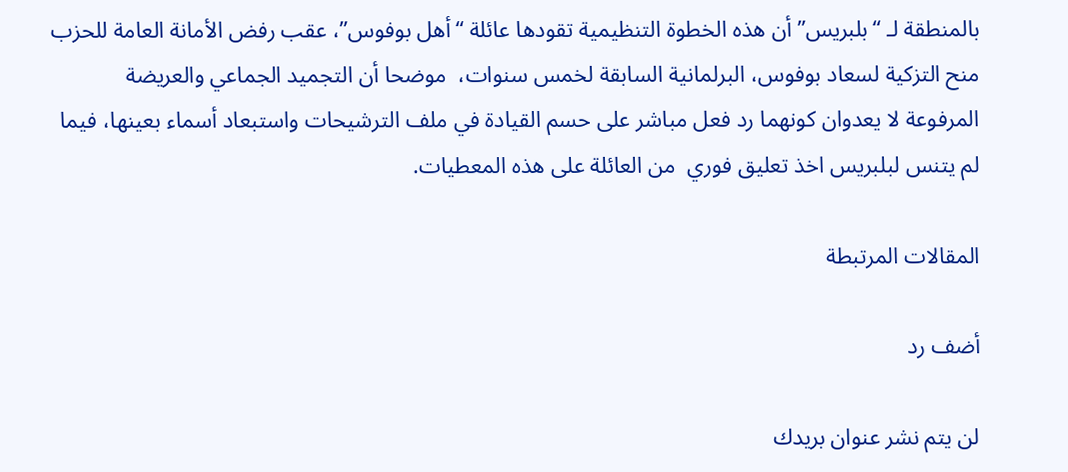بالمنطقة لـ “بلبريس” أن هذه الخطوة التنظيمية تقودها عائلة “أهل بوفوس”، عقب رفض الأمانة العامة للحزب منح التزكية لسعاد بوفوس، البرلمانية السابقة لخمس سنوات،  موضحا أن التجميد الجماعي والعريضة المرفوعة لا يعدوان كونهما رد فعل مباشر على حسم القيادة في ملف الترشيحات واستبعاد أسماء بعينها، فيما لم يتنس لبلبريس اخذ تعليق فوري  من العائلة على هذه المعطيات.

المقالات المرتبطة

أضف رد

لن يتم نشر عنوان بريدك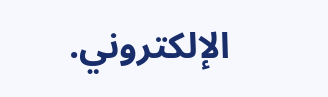الإلكتروني.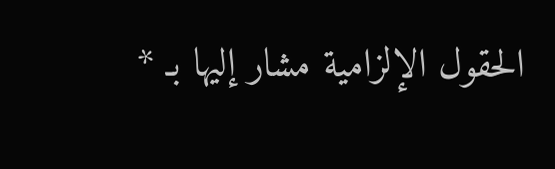الحقول الإلزامية مشار إليها بـ *